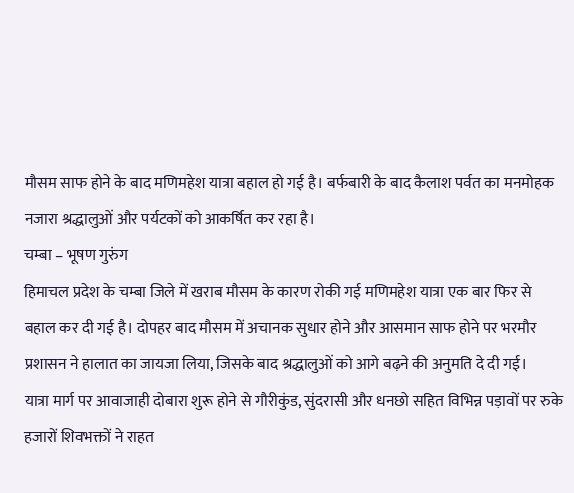मौसम साफ होने के बाद मणिमहेश यात्रा बहाल हो गई है। बर्फबारी के बाद कैलाश पर्वत का मनमोहक नजारा श्रद्धालुओं और पर्यटकों को आकर्षित कर रहा है।
चम्बा – भूषण गुरुंग
हिमाचल प्रदेश के चम्बा जिले में खराब मौसम के कारण रोकी गई मणिमहेश यात्रा एक बार फिर से बहाल कर दी गई है। दोपहर बाद मौसम में अचानक सुधार होने और आसमान साफ होने पर भरमौर प्रशासन ने हालात का जायजा लिया, जिसके बाद श्रद्धालुओं को आगे बढ़ने की अनुमति दे दी गई।
यात्रा मार्ग पर आवाजाही दोबारा शुरू होने से गौरीकुंड, सुंदरासी और धनछो सहित विभिन्न पड़ावों पर रुके हजारों शिवभक्तों ने राहत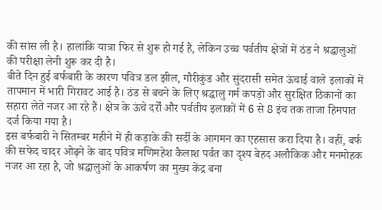की सांस ली है। हालांकि यात्रा फिर से शुरू हो गई है, लेकिन उच्च पर्वतीय क्षेत्रों में ठंड ने श्रद्धालुओं की परीक्षा लेनी शुरू कर दी है।
बीते दिन हुई बर्फबारी के कारण पवित्र डल झील, गौरीकुंड और सुंदरासी समेत ऊंचाई वाले इलाकों में तापमान में भारी गिरावट आई है। ठंड से बचने के लिए श्रद्धालु गर्म कपड़ों और सुरक्षित ठिकानों का सहारा लेते नजर आ रहे हैं। क्षेत्र के ऊंचे दर्रों और पर्वतीय इलाकों में 6 से 8 इंच तक ताजा हिमपात दर्ज किया गया है।
इस बर्फबारी ने सितम्बर महीने में ही कड़ाके की सर्दी के आगमन का एहसास करा दिया है। वहीं, बर्फ की सफेद चादर ओढ़ने के बाद पवित्र मणिमहेश कैलाश पर्वत का दृश्य बेहद अलौकिक और मनमोहक नजर आ रहा है, जो श्रद्धालुओं के आकर्षण का मुख्य केंद्र बना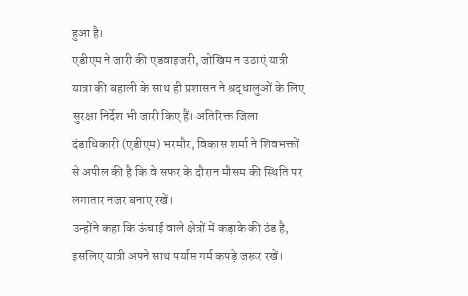हुआ है।
एडीएम ने जारी की एडवाइजरी, जोखिम न उठाएं यात्री
यात्रा की बहाली के साथ ही प्रशासन ने श्रद्धालुओं के लिए सुरक्षा निर्देश भी जारी किए हैं। अतिरिक्त जिला दंडाधिकारी (एडीएम) भरमौर, विकास शर्मा ने शिवभक्तों से अपील की है कि वे सफर के दौरान मौसम की स्थिति पर लगातार नजर बनाए रखें।
उन्होंने कहा कि ऊंचाई वाले क्षेत्रों में कड़ाके की ठंड है, इसलिए यात्री अपने साथ पर्याप्त गर्म कपड़े जरूर रखें।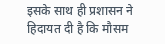इसके साथ ही प्रशासन ने हिदायत दी है कि मौसम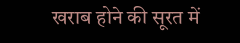खराब होने की सूरत में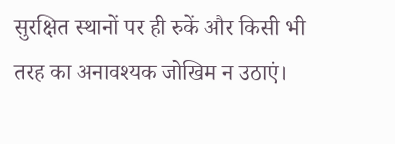सुरक्षित स्थानों पर ही रुकें और किसी भी तरह का अनावश्यक जोखिम न उठाएं।